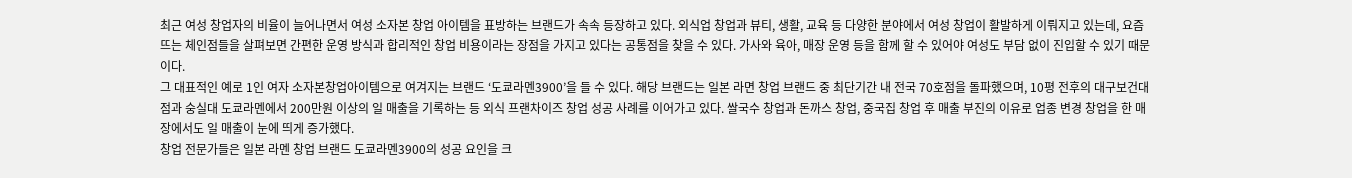최근 여성 창업자의 비율이 늘어나면서 여성 소자본 창업 아이템을 표방하는 브랜드가 속속 등장하고 있다. 외식업 창업과 뷰티, 생활, 교육 등 다양한 분야에서 여성 창업이 활발하게 이뤄지고 있는데, 요즘 뜨는 체인점들을 살펴보면 간편한 운영 방식과 합리적인 창업 비용이라는 장점을 가지고 있다는 공통점을 찾을 수 있다. 가사와 육아, 매장 운영 등을 함께 할 수 있어야 여성도 부담 없이 진입할 수 있기 때문이다.
그 대표적인 예로 1인 여자 소자본창업아이템으로 여겨지는 브랜드 ‘도쿄라멘3900’을 들 수 있다. 해당 브랜드는 일본 라면 창업 브랜드 중 최단기간 내 전국 70호점을 돌파했으며, 10평 전후의 대구보건대점과 숭실대 도쿄라멘에서 200만원 이상의 일 매출을 기록하는 등 외식 프랜차이즈 창업 성공 사례를 이어가고 있다. 쌀국수 창업과 돈까스 창업, 중국집 창업 후 매출 부진의 이유로 업종 변경 창업을 한 매장에서도 일 매출이 눈에 띄게 증가했다.
창업 전문가들은 일본 라멘 창업 브랜드 도쿄라멘3900의 성공 요인을 크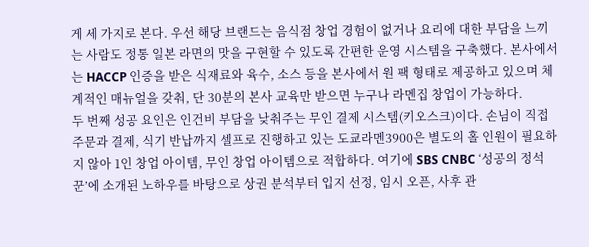게 세 가지로 본다. 우선 해당 브랜드는 음식점 창업 경험이 없거나 요리에 대한 부담을 느끼는 사람도 정통 일본 라면의 맛을 구현할 수 있도록 간편한 운영 시스템을 구축했다. 본사에서는 HACCP 인증을 받은 식재료와 육수, 소스 등을 본사에서 원 팩 형태로 제공하고 있으며 체계적인 매뉴얼을 갖춰, 단 30분의 본사 교육만 받으면 누구나 라멘집 창업이 가능하다.
두 번째 성공 요인은 인건비 부담을 낮춰주는 무인 결제 시스템(키오스크)이다. 손님이 직접 주문과 결제, 식기 반납까지 셀프로 진행하고 있는 도쿄라멘3900은 별도의 홀 인원이 필요하지 않아 1인 창업 아이템, 무인 창업 아이템으로 적합하다. 여기에 SBS CNBC ‘성공의 정석 꾼’에 소개된 노하우를 바탕으로 상권 분석부터 입지 선정, 임시 오픈, 사후 관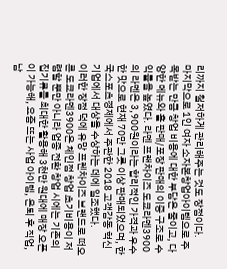리까지 철저하게 관리해주는 것도 장점이다.
마지막으로 1인 여자 소자본창업아이템으로 주목받는 만큼 창업 비용에 대한 부담은 줄이고, 다양한 메뉴와 홀 판매/포장 판매의 이중 구조로 수익률을 높였다. 라멘 프랜차이즈 도쿄라멘3900의 라멘은 3,900원이라는 합리적인 가격과 우수한 맛으로 현재 70만 그릇 이상 판매되었으며, 한국스포츠경제에서 주관한 2018 고객감동 혁신기업에서 대상을 수상하는 데에 일조했다.
이러한 장점 덕에 유망 프렌차이즈 브랜드로 떠오른 도쿄라멘3900은 체인점 창업 초기비용이 저렴할 뿐만 아니라 업종 전환 창업 시에는 기존의 집기류를 최대한 활용해 3천만 원대에 매장 오픈이 가능해, 요즘 뜨는 사업 아이템, 은퇴 후 직업, 남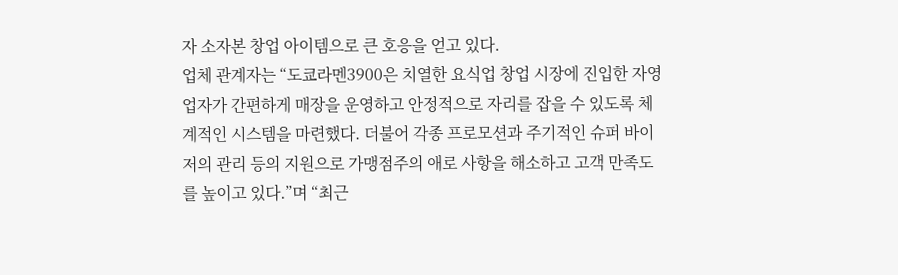자 소자본 창업 아이템으로 큰 호응을 얻고 있다.
업체 관계자는 “도쿄라멘3900은 치열한 요식업 창업 시장에 진입한 자영업자가 간편하게 매장을 운영하고 안정적으로 자리를 잡을 수 있도록 체계적인 시스템을 마련했다. 더불어 각종 프로모션과 주기적인 슈퍼 바이저의 관리 등의 지원으로 가맹점주의 애로 사항을 해소하고 고객 만족도를 높이고 있다.”며 “최근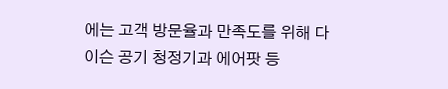에는 고객 방문율과 만족도를 위해 다이슨 공기 청정기과 에어팟 등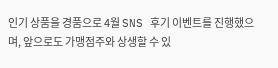인기 상품을 경품으로 4월 SNS 후기 이벤트를 진행했으며, 앞으로도 가맹점주와 상생할 수 있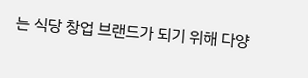는 식당 창업 브랜드가 되기 위해 다양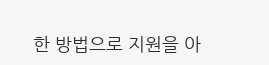한 방법으로 지원을 아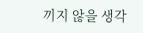끼지 않을 생각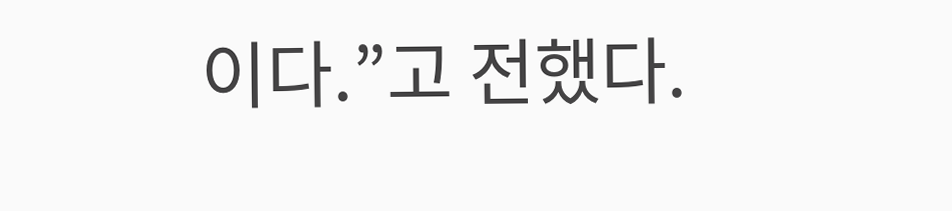이다.”고 전했다.